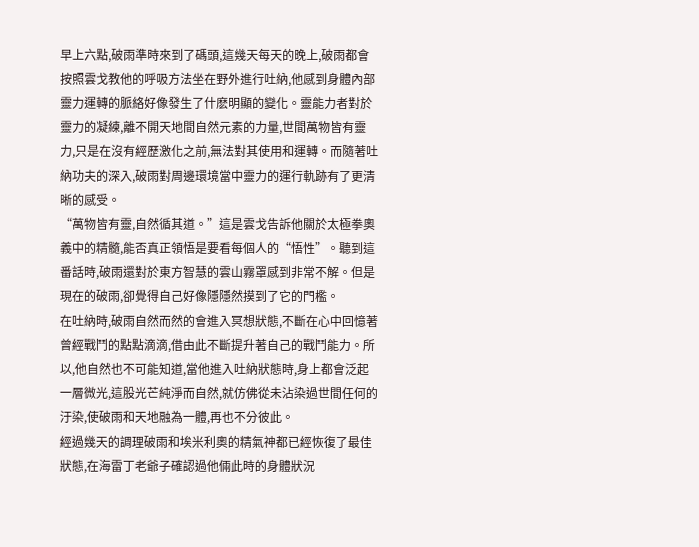早上六點,破雨準時來到了碼頭,這幾天每天的晚上,破雨都會按照雲戈教他的呼吸方法坐在野外進行吐納,他感到身體內部靈力運轉的脈絡好像發生了什麽明顯的變化。靈能力者對於靈力的凝練,離不開天地間自然元素的力量,世間萬物皆有靈力,只是在沒有經歷激化之前,無法對其使用和運轉。而隨著吐納功夫的深入,破雨對周邊環境當中靈力的運行軌跡有了更清晰的感受。
“萬物皆有靈,自然循其道。”這是雲戈告訴他關於太極拳奧義中的精髓,能否真正領悟是要看每個人的“悟性”。聽到這番話時,破雨還對於東方智慧的雲山霧罩感到非常不解。但是現在的破雨,卻覺得自己好像隱隱然摸到了它的門檻。
在吐納時,破雨自然而然的會進入冥想狀態,不斷在心中回憶著曾經戰鬥的點點滴滴,借由此不斷提升著自己的戰鬥能力。所以,他自然也不可能知道,當他進入吐納狀態時,身上都會泛起一層微光,這股光芒純淨而自然,就仿佛從未沾染過世間任何的汙染,使破雨和天地融為一體,再也不分彼此。
經過幾天的調理破雨和埃米利奧的精氣神都已經恢復了最佳狀態,在海雷丁老爺子確認過他倆此時的身體狀況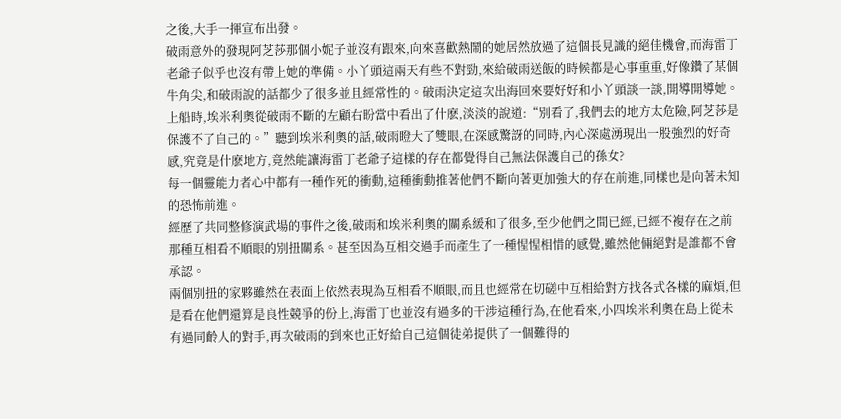之後,大手一揮宣布出發。
破雨意外的發現阿芝莎那個小妮子並沒有跟來,向來喜歡熱鬧的她居然放過了這個長見識的絕佳機會,而海雷丁老爺子似乎也沒有帶上她的準備。小丫頭這兩天有些不對勁,來給破雨送飯的時候都是心事重重,好像鑽了某個牛角尖,和破雨說的話都少了很多並且經常性的。破雨決定這次出海回來要好好和小丫頭談一談,開導開導她。
上船時,埃米利奧從破雨不斷的左顧右盼當中看出了什麽,淡淡的說道:“別看了,我們去的地方太危險,阿芝莎是保護不了自己的。”聽到埃米利奧的話,破雨瞪大了雙眼,在深感驚訝的同時,內心深處湧現出一股強烈的好奇感,究竟是什麽地方,竟然能讓海雷丁老爺子這樣的存在都覺得自己無法保護自己的孫女?
每一個靈能力者心中都有一種作死的衝動,這種衝動推著他們不斷向著更加強大的存在前進,同樣也是向著未知的恐怖前進。
經歷了共同整修演武場的事件之後,破雨和埃米利奧的關系緩和了很多,至少他們之間已經,已經不複存在之前那種互相看不順眼的別扭關系。甚至因為互相交過手而產生了一種惺惺相惜的感覺,雖然他倆絕對是誰都不會承認。
兩個別扭的家夥雖然在表面上依然表現為互相看不順眼,而且也經常在切磋中互相給對方找各式各樣的麻煩,但是看在他們還算是良性競爭的份上,海雷丁也並沒有過多的干涉這種行為,在他看來,小四埃米利奧在島上從未有過同齡人的對手,再次破雨的到來也正好給自己這個徒弟提供了一個難得的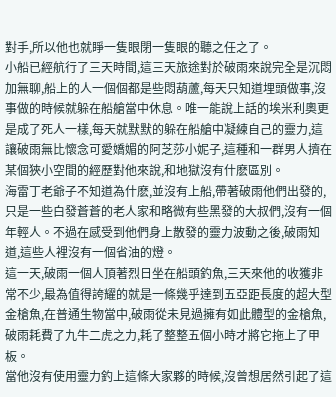對手,所以他也就睜一隻眼閉一隻眼的聽之任之了。
小船已經航行了三天時間,這三天旅途對於破雨來說完全是沉悶加無聊,船上的人一個個都是些悶葫蘆,每天只知道埋頭做事,沒事做的時候就躲在船艙當中休息。唯一能說上話的埃米利奧更是成了死人一樣,每天就默默的躲在船艙中凝練自己的靈力,這讓破雨無比懷念可愛嬌媚的阿芝莎小妮子,這種和一群男人擠在某個狹小空間的經歷對他來說,和地獄沒有什麽區別。
海雷丁老爺子不知道為什麽,並沒有上船,帶著破雨他們出發的,只是一些白發蒼蒼的老人家和略微有些黑發的大叔們,沒有一個年輕人。不過在感受到他們身上散發的靈力波動之後,破雨知道,這些人裡沒有一個省油的燈。
這一天,破雨一個人頂著烈日坐在船頭釣魚,三天來他的收獲非常不少,最為值得誇耀的就是一條幾乎達到五亞距長度的超大型金槍魚,在普通生物當中,破雨從未見過擁有如此體型的金槍魚,破雨耗費了九牛二虎之力,耗了整整五個小時才將它拖上了甲板。
當他沒有使用靈力釣上這條大家夥的時候,沒曾想居然引起了這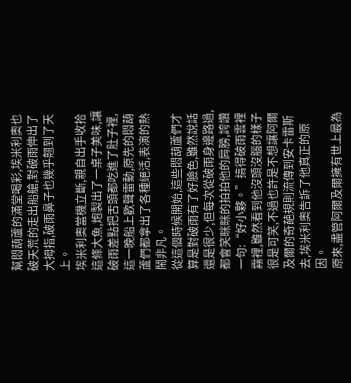幫悶葫蘆的滿堂喝彩,埃米利奧也破天荒的走出船艙,對破雨伸出了大拇指,破雨鼻子也幾乎翹到了天上。
埃米利奧當機立斷,親自出手收拾這條大魚,炮製出了一桌子美味,讓破雨差點把舌頭都吃進了肚子裡,這一晚船上歡聲雷動,原先的悶葫蘆們都拿出了各種絕活,表演的熱鬧非凡。
從這個時候開始,這些悶葫蘆們才算是對破雨有了好臉色,雖然說話還是很少,但每次從破雨身邊路過,都會笑眯眯的拍拍他的肩膀,誇讚一句:“好小夥。”搞得破雨雲裡霧裡,雖然看到他沒頭沒腦的樣子很是可笑,不過也許是不想讓阿爾及爾的奇葩規則流傳到安卡雷斯去,埃米利奧告訴了他真正的原因。
原來,盡管阿爾及爾擁有世上最為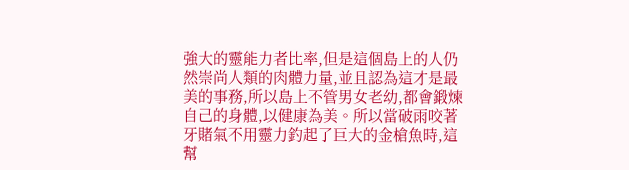強大的靈能力者比率,但是這個島上的人仍然崇尚人類的肉體力量,並且認為這才是最美的事務,所以島上不管男女老幼,都會鍛煉自己的身體,以健康為美。所以當破雨咬著牙賭氣不用靈力釣起了巨大的金槍魚時,這幫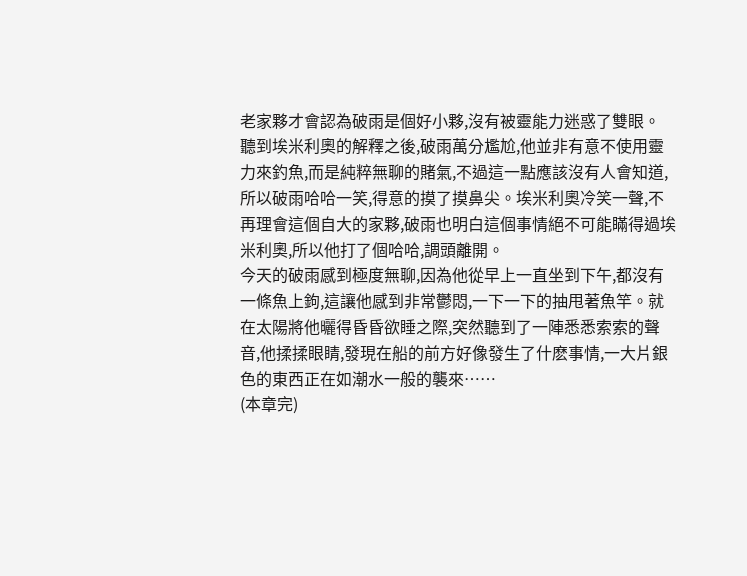老家夥才會認為破雨是個好小夥,沒有被靈能力迷惑了雙眼。
聽到埃米利奧的解釋之後,破雨萬分尷尬,他並非有意不使用靈力來釣魚,而是純粹無聊的賭氣,不過這一點應該沒有人會知道,所以破雨哈哈一笑,得意的摸了摸鼻尖。埃米利奧冷笑一聲,不再理會這個自大的家夥,破雨也明白這個事情絕不可能瞞得過埃米利奧,所以他打了個哈哈,調頭離開。
今天的破雨感到極度無聊,因為他從早上一直坐到下午,都沒有一條魚上鉤,這讓他感到非常鬱悶,一下一下的抽甩著魚竿。就在太陽將他曬得昏昏欲睡之際,突然聽到了一陣悉悉索索的聲音,他揉揉眼睛,發現在船的前方好像發生了什麽事情,一大片銀色的東西正在如潮水一般的襲來……
(本章完)